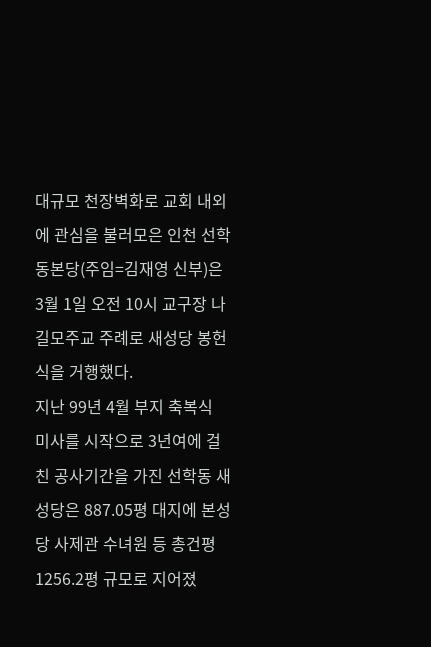대규모 천장벽화로 교회 내외에 관심을 불러모은 인천 선학동본당(주임=김재영 신부)은 3월 1일 오전 10시 교구장 나길모주교 주례로 새성당 봉헌식을 거행했다.
지난 99년 4월 부지 축복식 미사를 시작으로 3년여에 걸친 공사기간을 가진 선학동 새성당은 887.05평 대지에 본성당 사제관 수녀원 등 총건평 1256.2평 규모로 지어졌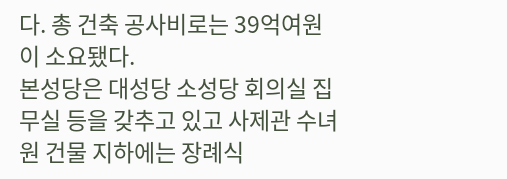다. 총 건축 공사비로는 39억여원이 소요됐다.
본성당은 대성당 소성당 회의실 집무실 등을 갖추고 있고 사제관 수녀원 건물 지하에는 장례식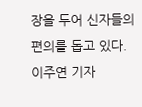장을 두어 신자들의 편의를 돕고 있다.
이주연 기자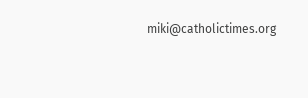miki@catholictimes.org